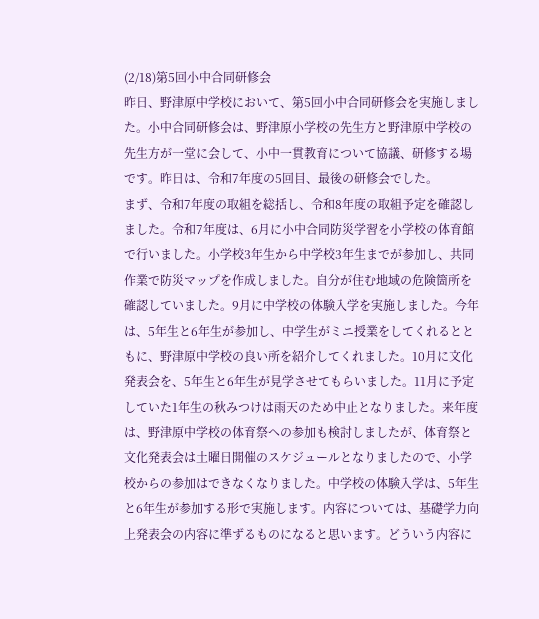(2/18)第5回小中合同研修会
昨日、野津原中学校において、第5回小中合同研修会を実施しました。小中合同研修会は、野津原小学校の先生方と野津原中学校の先生方が一堂に会して、小中一貫教育について協議、研修する場です。昨日は、令和7年度の5回目、最後の研修会でした。
まず、令和7年度の取組を総括し、令和8年度の取組予定を確認しました。令和7年度は、6月に小中合同防災学習を小学校の体育館で行いました。小学校3年生から中学校3年生までが参加し、共同作業で防災マップを作成しました。自分が住む地域の危険箇所を確認していました。9月に中学校の体験入学を実施しました。今年は、5年生と6年生が参加し、中学生がミニ授業をしてくれるとともに、野津原中学校の良い所を紹介してくれました。10月に文化発表会を、5年生と6年生が見学させてもらいました。11月に予定していた1年生の秋みつけは雨天のため中止となりました。来年度は、野津原中学校の体育祭への参加も検討しましたが、体育祭と文化発表会は土曜日開催のスケジュールとなりましたので、小学校からの参加はできなくなりました。中学校の体験入学は、5年生と6年生が参加する形で実施します。内容については、基礎学力向上発表会の内容に準ずるものになると思います。どういう内容に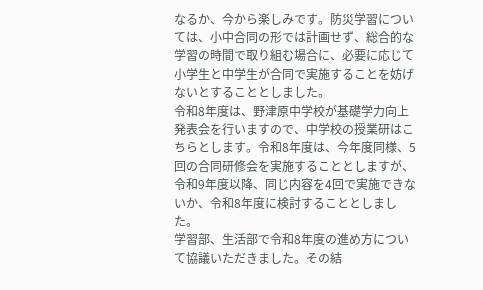なるか、今から楽しみです。防災学習については、小中合同の形では計画せず、総合的な学習の時間で取り組む場合に、必要に応じて小学生と中学生が合同で実施することを妨げないとすることとしました。
令和8年度は、野津原中学校が基礎学力向上発表会を行いますので、中学校の授業研はこちらとします。令和8年度は、今年度同様、5回の合同研修会を実施することとしますが、令和9年度以降、同じ内容を4回で実施できないか、令和8年度に検討することとしました。
学習部、生活部で令和8年度の進め方について協議いただきました。その結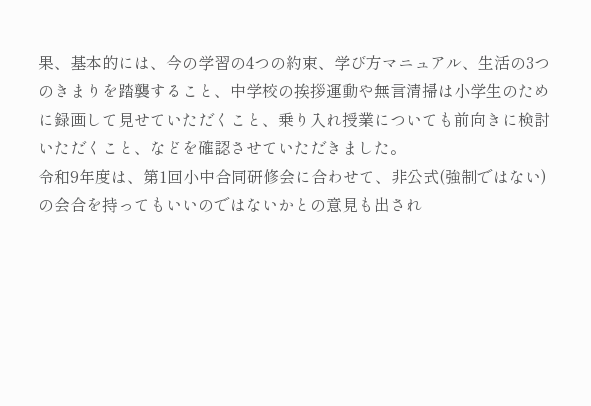果、基本的には、今の学習の4つの約束、学び方マニュアル、生活の3つのきまりを踏襲すること、中学校の挨拶運動や無言清掃は小学生のために録画して見せていただくこと、乗り入れ授業についても前向きに検討いただくこと、などを確認させていただきました。
令和9年度は、第1回小中合同研修会に合わせて、非公式(強制ではない)の会合を持ってもいいのではないかとの意見も出され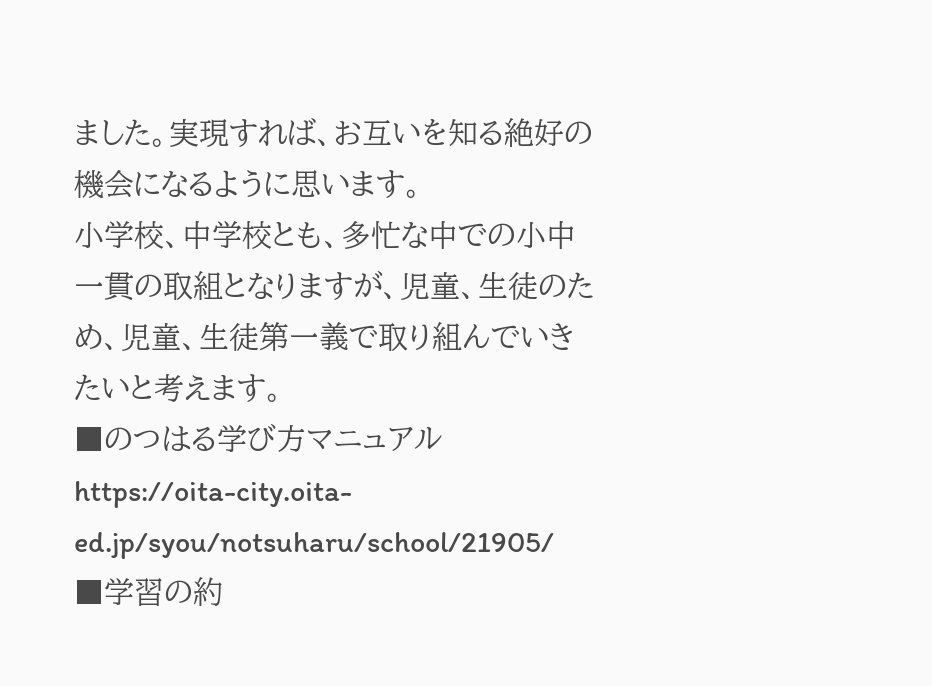ました。実現すれば、お互いを知る絶好の機会になるように思います。
小学校、中学校とも、多忙な中での小中一貫の取組となりますが、児童、生徒のため、児童、生徒第一義で取り組んでいきたいと考えます。
■のつはる学び方マニュアル
https://oita-city.oita-ed.jp/syou/notsuharu/school/21905/
■学習の約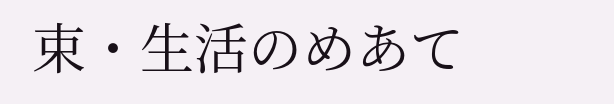束・生活のめあて